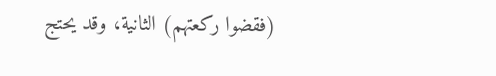(فقضوا ركعتهم) الثانية، وقد يحتج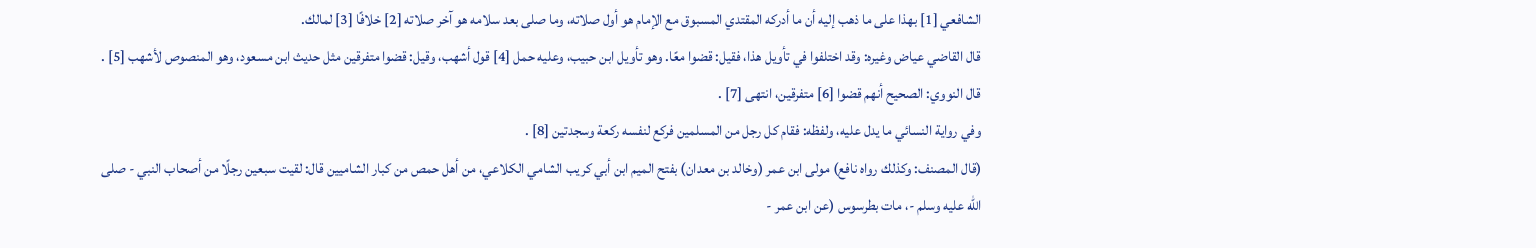الشافعي [1] بهذا على ما ذهب إليه أن ما أدركه المقتدي المسبوق مع الإمام هو أول صلاته، وما صلى بعد سلامه هو آخر صلاته [2] خلافًا [3] لمالك.
قال القاضي عياض وغيره: وقد اختلفوا في تأويل هذا، فقيل: قضوا معًا. وهو تأويل ابن حبيب، وعليه حمل [4] قول أشهب، وقيل: قضوا متفرقين مثل حديث ابن مسعود، وهو المنصوص لأشهب [5] . قال النووي: الصحيح أنهم قضوا [6] متفرقين، انتهى [7] .
وفي رواية النسائي ما يدل عليه، ولفظه: فقام كل رجل من المسلمين فركع لنفسه ركعة وسجدتين [8] .
(قال المصنف: وكذلك رواه نافع) مولى ابن عمر (وخالد بن معدان) بفتح الميم ابن أبي كريب الشامي الكلاعي، من أهل حمص من كبار الشاميين قال: لقيت سبعين رجلًا من أصحاب النبي - صلى الله عليه وسلم -، مات بطرسوس (عن ابن عمر -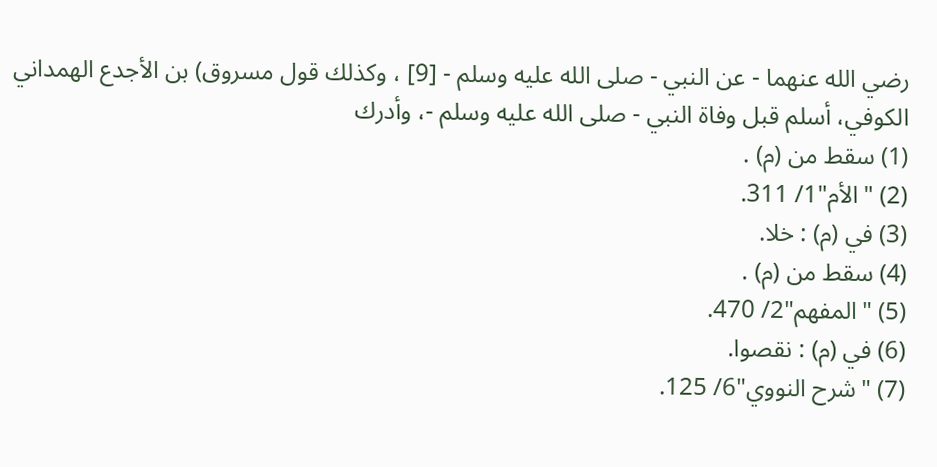رضي الله عنهما - عن النبي - صلى الله عليه وسلم - [9] ، وكذلك قول مسروق) بن الأجدع الهمداني الكوفي، أسلم قبل وفاة النبي - صلى الله عليه وسلم -، وأدرك
(1) سقط من (م) .
(2) "الأم"1/ 311.
(3) في (م) : خلا.
(4) سقط من (م) .
(5) "المفهم"2/ 470.
(6) في (م) : نقصوا.
(7) "شرح النووي"6/ 125.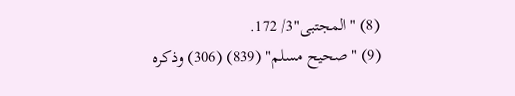(8) "المجتبى"3/ 172.
(9) "صحيح مسلم" (839) (306) وذكره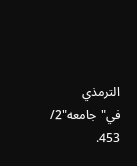الترمذي في"جامعه"2/ 453.